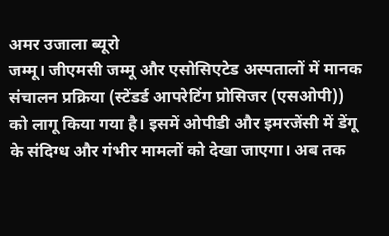अमर उजाला ब्यूरो
जम्मू। जीएमसी जम्मू और एसोसिएटेड अस्पतालों में मानक संचालन प्रक्रिया (स्टेंडर्ड आपरेटिंग प्रोसिजर (एसओपी)) को लागू किया गया है। इसमें ओपीडी और इमरजेंसी में डेंगू के संदिग्ध और गंभीर मामलों को देखा जाएगा। अब तक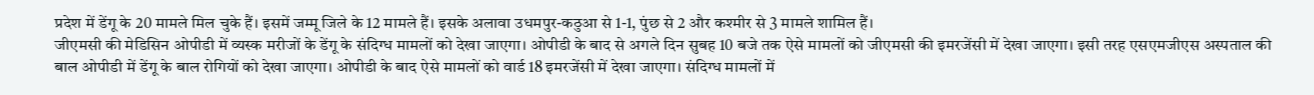प्रदेश में डेंगू के 20 मामले मिल चुके हैं। इसमें जम्मू जिले के 12 मामले हैं। इसके अलावा उधमपुर-कठुआ से 1-1, पुंछ से 2 और कश्मीर से 3 मामले शामिल हैं।
जीएमसी की मेडिसिन ओपीडी में व्यस्क मरीजों के डेंगू के संदिग्ध मामलों को देखा जाएगा। ओपीडी के बाद से अगले दिन सुबह 10 बजे तक ऐसे मामलों को जीएमसी की इमरजेंसी में देखा जाएगा। इसी तरह एसएमजीएस अस्पताल की बाल ओपीडी में डेंगू के बाल रोगियों को देखा जाएगा। ओपीडी के बाद ऐसे मामलों को वार्ड 18 इमरजेंसी में देखा जाएगा। संदिग्ध मामलों में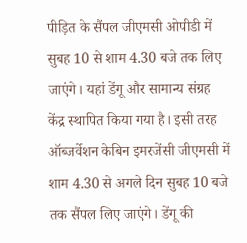पीड़ित के सैंपल जीएमसी ओपीडी में सुबह 10 से शाम 4.30 बजे तक लिए जाएंगे। यहां डेंगू और सामान्य संग्रह केंद्र स्थापित किया गया है। इसी तरह ऑब्जर्वेशन केबिन इमरजेंसी जीएमसी में शाम 4.30 से अगले दिन सुबह 10 बजे तक सैंपल लिए जाएंगे। डेंगू की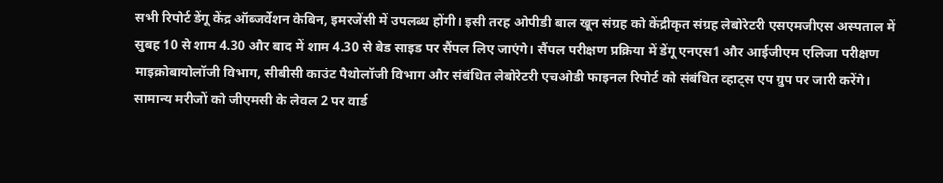सभी रिपोर्ट डेंगू केंद्र ऑब्जर्वेशन केबिन, इमरजेंसी में उपलब्ध होंगी। इसी तरह ओपीडी बाल खून संग्रह को केंद्रीकृत संग्रह लेबोरेटरी एसएमजीएस अस्पताल में सुबह 10 से शाम 4.30 और बाद में शाम 4.30 से बेड साइड पर सैंपल लिए जाएंगे। सैंपल परीक्षण प्रक्रिया में डेंगू एनएस1 और आईजीएम एलिजा परीक्षण माइक्रोबायोलॉजी विभाग, सीबीसी काउंट पैथोलॉजी विभाग और संबंधित लेबोरेटरी एचओडी फाइनल रिपोर्ट को संबंधित व्हाट्स एप ग्रुप पर जारी करेंगे।
सामान्य मरीजों को जीएमसी के लेवल 2 पर वार्ड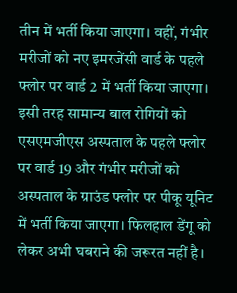तीन में भर्ती किया जाएगा। वहीं, गंभीर मरीजों को नए इमरजेंसी वार्ड के पहले फ्लोर पर वार्ड 2 में भर्ती किया जाएगा। इसी तरह सामान्य बाल रोगियों को एसएमजीएस अस्पताल के पहले फ्लोर पर वार्ड 19 और गंभीर मरीजों को अस्पताल के ग्राउंड फ्लोर पर पीकू यूनिट में भर्ती किया जाएगा। फिलहाल डेंगू को लेकर अभी घबराने की जरूरत नहीं है।